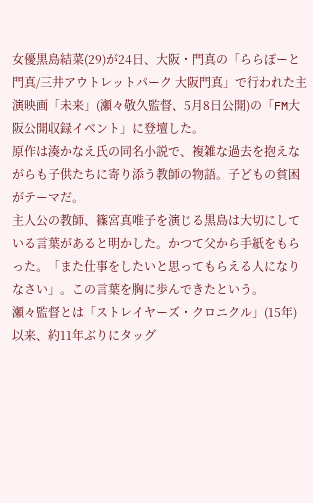女優黒島結菜(29)が24日、大阪・門真の「ららぽーと門真/三井アウトレットパーク 大阪門真」で行われた主演映画「未来」(瀬々敬久監督、5月8日公開)の「FM大阪公開収録イベント」に登壇した。
原作は湊かなえ氏の同名小説で、複雑な過去を抱えながらも子供たちに寄り添う教師の物語。子どもの貧困がテーマだ。
主人公の教師、篠宮真唯子を演じる黒島は大切にしている言葉があると明かした。かつて父から手紙をもらった。「また仕事をしたいと思ってもらえる人になりなさい」。この言葉を胸に歩んできたという。
瀬々監督とは「ストレイヤーズ・クロニクル」(15年)以来、約11年ぶりにタッグ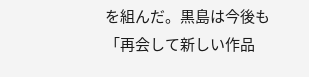を組んだ。黒島は今後も「再会して新しい作品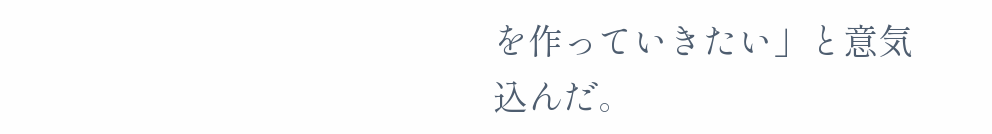を作っていきたい」と意気込んだ。